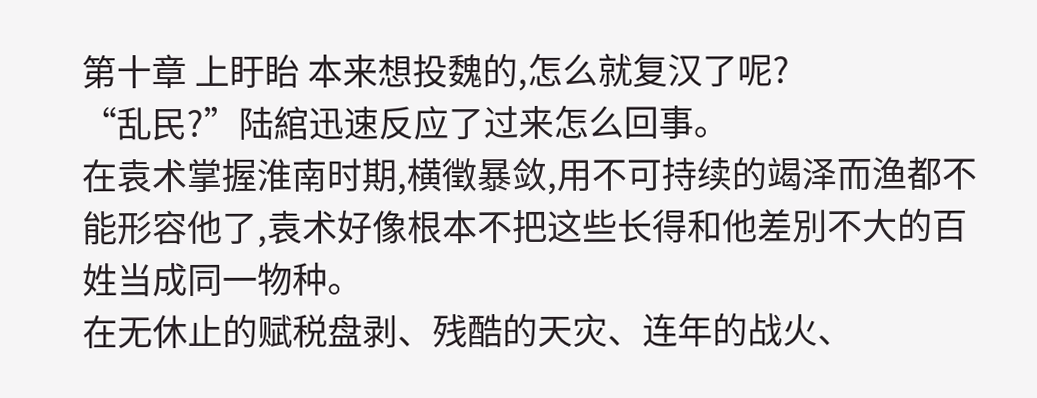第十章 上盱眙 本来想投魏的,怎么就复汉了呢?
“乱民?”陆綰迅速反应了过来怎么回事。
在袁术掌握淮南时期,横徵暴敛,用不可持续的竭泽而渔都不能形容他了,袁术好像根本不把这些长得和他差別不大的百姓当成同一物种。
在无休止的赋税盘剥、残酷的天灾、连年的战火、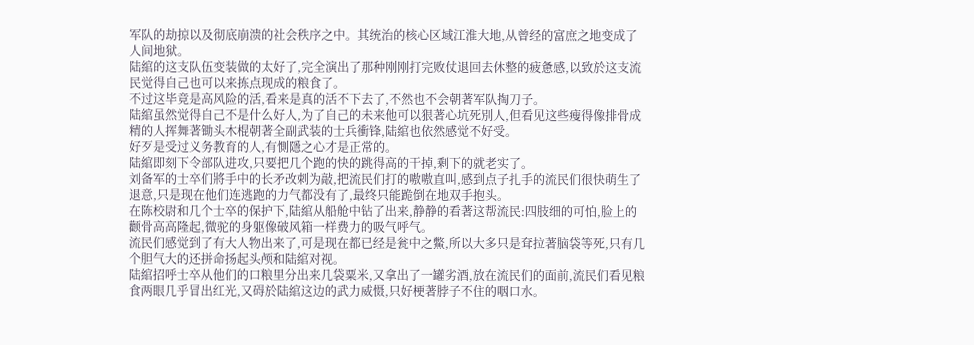军队的劫掠以及彻底崩溃的社会秩序之中。其统治的核心区域江淮大地,从曾经的富庶之地变成了人间地狱。
陆綰的这支队伍变装做的太好了,完全演出了那种刚刚打完败仗退回去休整的疲惫感,以致於这支流民觉得自己也可以来拣点现成的粮食了。
不过这毕竟是高风险的活,看来是真的活不下去了,不然也不会朝著军队掏刀子。
陆綰虽然觉得自己不是什么好人,为了自己的未来他可以狠著心坑死別人,但看见这些瘦得像排骨成精的人挥舞著锄头木棍朝著全副武装的士兵衝锋,陆綰也依然感觉不好受。
好歹是受过义务教育的人,有惻隱之心才是正常的。
陆綰即刻下令部队进攻,只要把几个跑的快的跳得高的干掉,剩下的就老实了。
刘备军的士卒们將手中的长矛改刺为敲,把流民们打的嗷嗷直叫,感到点子扎手的流民们很快萌生了退意,只是现在他们连逃跑的力气都没有了,最终只能跪倒在地双手抱头。
在陈校尉和几个士卒的保护下,陆綰从船舱中钻了出来,静静的看著这帮流民:四肢细的可怕,脸上的颧骨高高隆起,微驼的身躯像破风箱一样费力的吸气呼气。
流民们感觉到了有大人物出来了,可是现在都已经是瓮中之鱉,所以大多只是耷拉著脑袋等死,只有几个胆气大的还拼命扬起头颅和陆綰对视。
陆綰招呼士卒从他们的口粮里分出来几袋粟米,又拿出了一罐劣酒,放在流民们的面前,流民们看见粮食两眼几乎冒出红光,又碍於陆綰这边的武力威慑,只好梗著脖子不住的咽口水。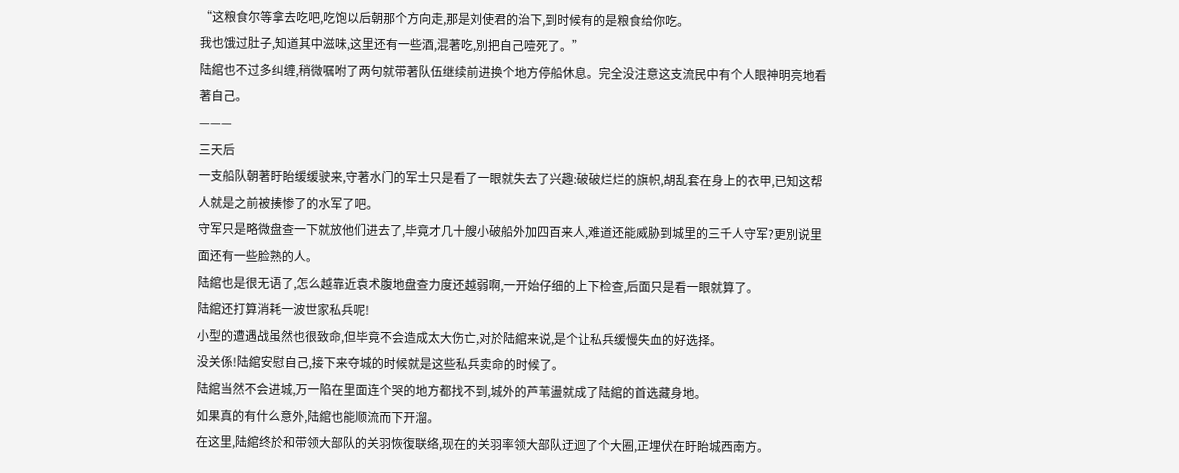“这粮食尔等拿去吃吧,吃饱以后朝那个方向走,那是刘使君的治下,到时候有的是粮食给你吃。
我也饿过肚子,知道其中滋味,这里还有一些酒,混著吃,別把自己噎死了。”
陆綰也不过多纠缠,稍微嘱咐了两句就带著队伍继续前进换个地方停船休息。完全没注意这支流民中有个人眼神明亮地看著自己。
———
三天后
一支船队朝著盱眙缓缓驶来,守著水门的军士只是看了一眼就失去了兴趣:破破烂烂的旗帜,胡乱套在身上的衣甲,已知这帮人就是之前被揍惨了的水军了吧。
守军只是略微盘查一下就放他们进去了,毕竟才几十艘小破船外加四百来人,难道还能威胁到城里的三千人守军?更別说里面还有一些脸熟的人。
陆綰也是很无语了,怎么越靠近袁术腹地盘查力度还越弱啊,一开始仔细的上下检查,后面只是看一眼就算了。
陆綰还打算消耗一波世家私兵呢!
小型的遭遇战虽然也很致命,但毕竟不会造成太大伤亡,对於陆綰来说,是个让私兵缓慢失血的好选择。
没关係!陆綰安慰自己,接下来夺城的时候就是这些私兵卖命的时候了。
陆綰当然不会进城,万一陷在里面连个哭的地方都找不到,城外的芦苇盪就成了陆綰的首选藏身地。
如果真的有什么意外,陆綰也能顺流而下开溜。
在这里,陆綰终於和带领大部队的关羽恢復联络,现在的关羽率领大部队迂迴了个大圈,正埋伏在盱眙城西南方。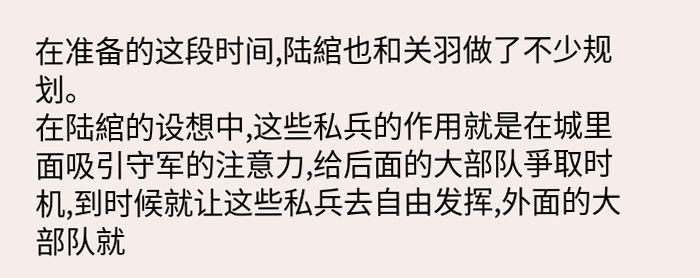在准备的这段时间,陆綰也和关羽做了不少规划。
在陆綰的设想中,这些私兵的作用就是在城里面吸引守军的注意力,给后面的大部队爭取时机,到时候就让这些私兵去自由发挥,外面的大部队就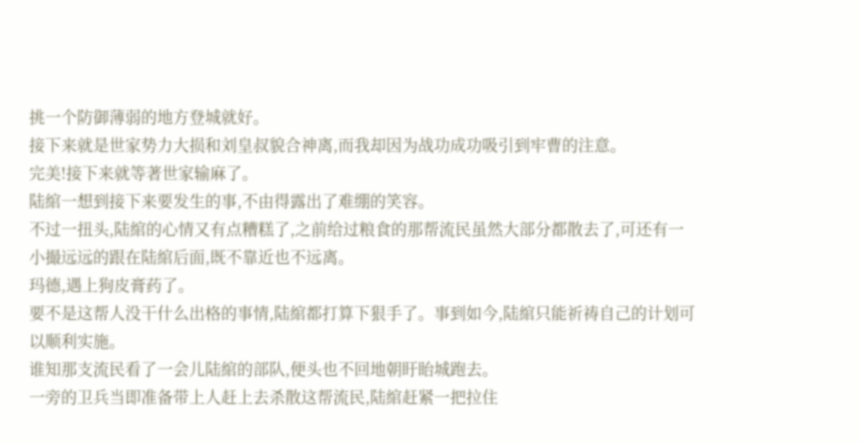挑一个防御薄弱的地方登城就好。
接下来就是世家势力大损和刘皇叔貌合神离,而我却因为战功成功吸引到牢曹的注意。
完美!接下来就等著世家输麻了。
陆綰一想到接下来要发生的事,不由得露出了难绷的笑容。
不过一扭头,陆綰的心情又有点糟糕了,之前给过粮食的那帮流民虽然大部分都散去了,可还有一小撮远远的跟在陆綰后面,既不靠近也不远离。
玛德,遇上狗皮膏药了。
要不是这帮人没干什么出格的事情,陆綰都打算下狠手了。事到如今,陆綰只能祈祷自己的计划可以顺利实施。
谁知那支流民看了一会儿陆綰的部队,便头也不回地朝盱眙城跑去。
一旁的卫兵当即准备带上人赶上去杀散这帮流民,陆綰赶紧一把拉住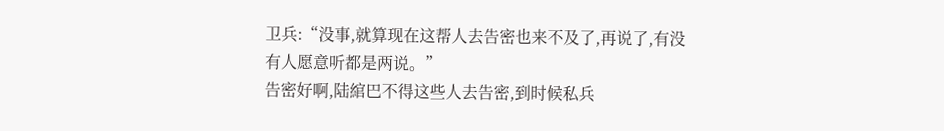卫兵:“没事,就算现在这帮人去告密也来不及了,再说了,有没有人愿意听都是两说。”
告密好啊,陆綰巴不得这些人去告密,到时候私兵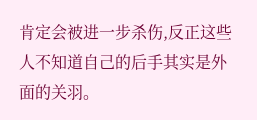肯定会被进一步杀伤,反正这些人不知道自己的后手其实是外面的关羽。